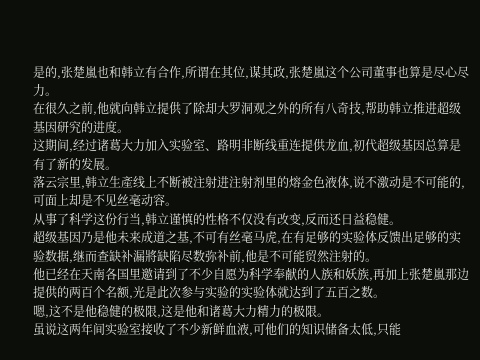是的,张楚嵐也和韩立有合作,所谓在其位,谋其政,张楚嵐这个公司董事也算是尽心尽力。
在很久之前,他就向韩立提供了除却大罗洞观之外的所有八奇技,帮助韩立推进超级基因研究的进度。
这期间,经过诸葛大力加入实验室、路明非断线重连提供龙血,初代超级基因总算是有了新的发展。
落云宗里,韩立生產线上不断被注射进注射剂里的熔金色液体,说不激动是不可能的,可面上却是不见丝毫动容。
从事了科学这份行当,韩立谨慎的性格不仅没有改变,反而还日益稳健。
超级基因乃是他未来成道之基,不可有丝毫马虎,在有足够的实验体反馈出足够的实验数据,继而查缺补漏將缺陷尽数弥补前,他是不可能贸然注射的。
他已经在天南各国里邀请到了不少自愿为科学奉献的人族和妖族,再加上张楚嵐那边提供的两百个名额,光是此次参与实验的实验体就达到了五百之数。
嗯,这不是他稳健的极限,这是他和诸葛大力精力的极限。
虽说这两年间实验室接收了不少新鲜血液,可他们的知识储备太低,只能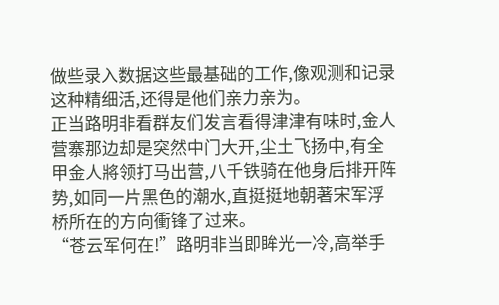做些录入数据这些最基础的工作,像观测和记录这种精细活,还得是他们亲力亲为。
正当路明非看群友们发言看得津津有味时,金人营寨那边却是突然中门大开,尘土飞扬中,有全甲金人將领打马出营,八千铁骑在他身后排开阵势,如同一片黑色的潮水,直挺挺地朝著宋军浮桥所在的方向衝锋了过来。
“苍云军何在!”路明非当即眸光一冷,高举手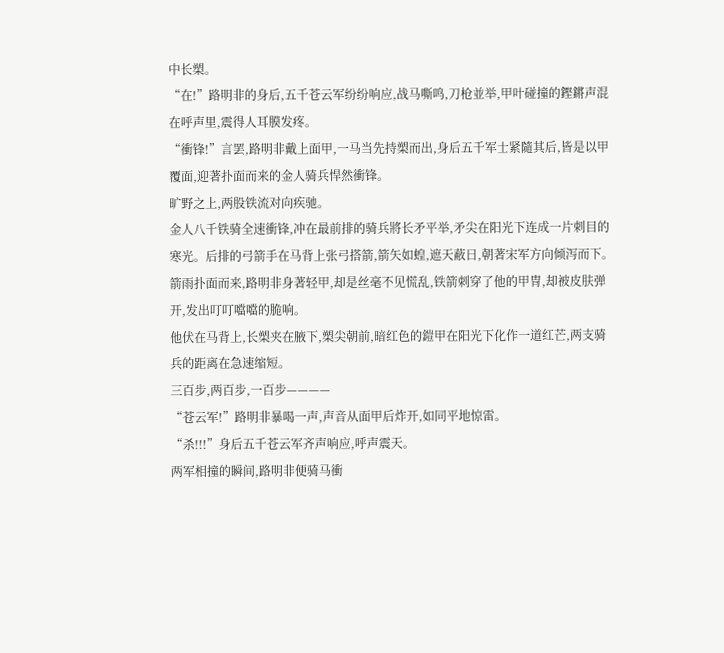中长槊。
“在!”路明非的身后,五千苍云军纷纷响应,战马嘶鸣,刀枪並举,甲叶碰撞的鏗鏘声混在呼声里,震得人耳膜发疼。
“衝锋!”言罢,路明非戴上面甲,一马当先持槊而出,身后五千军士紧隨其后,皆是以甲覆面,迎著扑面而来的金人骑兵悍然衝锋。
旷野之上,两股铁流对向疾驰。
金人八千铁骑全速衝锋,冲在最前排的骑兵將长矛平举,矛尖在阳光下连成一片刺目的寒光。后排的弓箭手在马背上张弓搭箭,箭矢如蝗,遮天蔽日,朝著宋军方向倾泻而下。
箭雨扑面而来,路明非身著轻甲,却是丝毫不见慌乱,铁箭刺穿了他的甲冑,却被皮肤弹开,发出叮叮噹噹的脆响。
他伏在马背上,长槊夹在腋下,槊尖朝前,暗红色的鎧甲在阳光下化作一道红芒,两支骑兵的距离在急速缩短。
三百步,两百步,一百步————
“苍云军!”路明非暴喝一声,声音从面甲后炸开,如同平地惊雷。
“杀!!!”身后五千苍云军齐声响应,呼声震天。
两军相撞的瞬间,路明非便骑马衝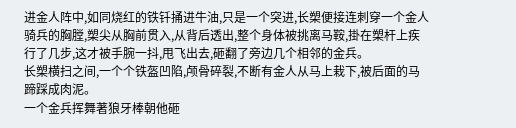进金人阵中,如同烧红的铁钎捅进牛油,只是一个突进,长槊便接连刺穿一个金人骑兵的胸膛,槊尖从胸前贯入,从背后透出,整个身体被挑离马鞍,掛在槊杆上疾行了几步,这才被手腕一抖,甩飞出去,砸翻了旁边几个相邻的金兵。
长槊横扫之间,一个个铁盔凹陷,颅骨碎裂,不断有金人从马上栽下,被后面的马蹄踩成肉泥。
一个金兵挥舞著狼牙棒朝他砸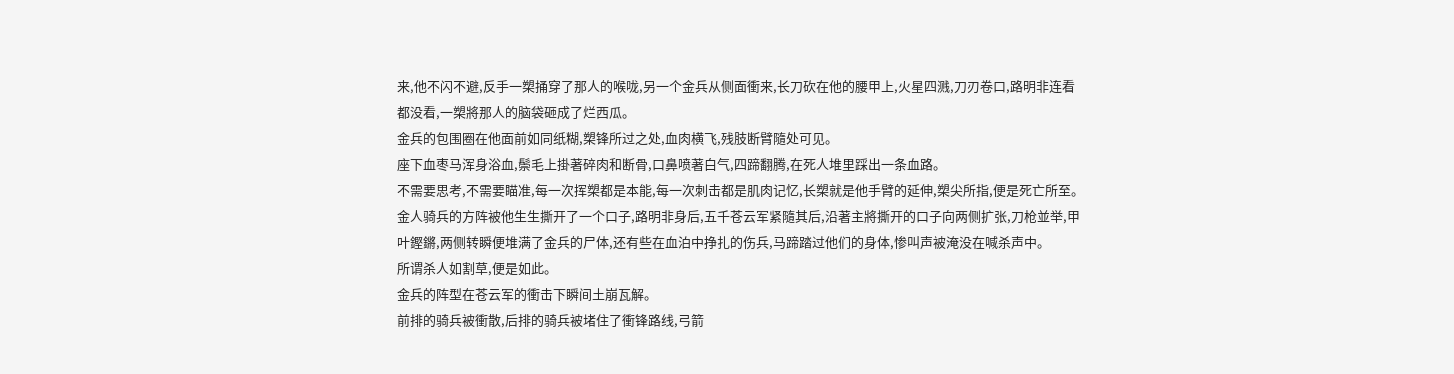来,他不闪不避,反手一槊捅穿了那人的喉咙,另一个金兵从侧面衝来,长刀砍在他的腰甲上,火星四溅,刀刃卷口,路明非连看都没看,一槊將那人的脑袋砸成了烂西瓜。
金兵的包围圈在他面前如同纸糊,槊锋所过之处,血肉横飞,残肢断臂隨处可见。
座下血枣马浑身浴血,鬃毛上掛著碎肉和断骨,口鼻喷著白气,四蹄翻腾,在死人堆里踩出一条血路。
不需要思考,不需要瞄准,每一次挥槊都是本能,每一次刺击都是肌肉记忆,长槊就是他手臂的延伸,槊尖所指,便是死亡所至。
金人骑兵的方阵被他生生撕开了一个口子,路明非身后,五千苍云军紧隨其后,沿著主將撕开的口子向两侧扩张,刀枪並举,甲叶鏗鏘,两侧转瞬便堆满了金兵的尸体,还有些在血泊中挣扎的伤兵,马蹄踏过他们的身体,惨叫声被淹没在喊杀声中。
所谓杀人如割草,便是如此。
金兵的阵型在苍云军的衝击下瞬间土崩瓦解。
前排的骑兵被衝散,后排的骑兵被堵住了衝锋路线,弓箭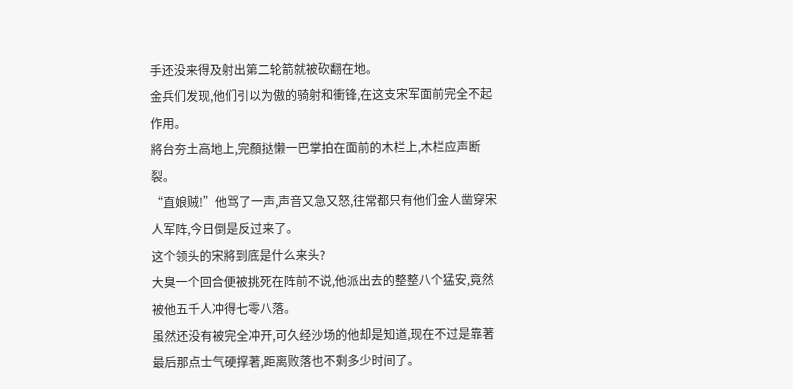手还没来得及射出第二轮箭就被砍翻在地。
金兵们发现,他们引以为傲的骑射和衝锋,在这支宋军面前完全不起作用。
將台夯土高地上,完顏挞懒一巴掌拍在面前的木栏上,木栏应声断裂。
“直娘贼!”他骂了一声,声音又急又怒,往常都只有他们金人凿穿宋人军阵,今日倒是反过来了。
这个领头的宋將到底是什么来头?
大臭一个回合便被挑死在阵前不说,他派出去的整整八个猛安,竟然被他五千人冲得七零八落。
虽然还没有被完全冲开,可久经沙场的他却是知道,现在不过是靠著最后那点士气硬撑著,距离败落也不剩多少时间了。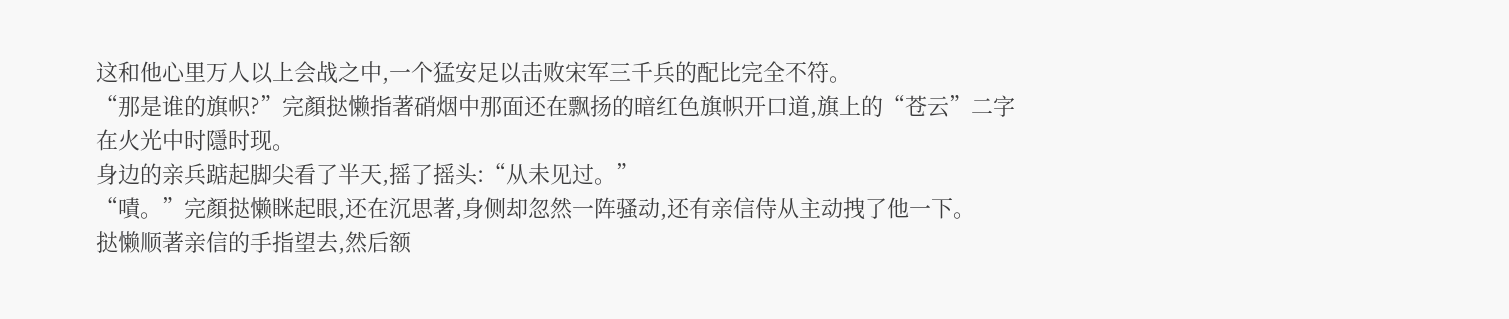这和他心里万人以上会战之中,一个猛安足以击败宋军三千兵的配比完全不符。
“那是谁的旗帜?”完顏挞懒指著硝烟中那面还在飘扬的暗红色旗帜开口道,旗上的“苍云”二字在火光中时隱时现。
身边的亲兵踮起脚尖看了半天,摇了摇头:“从未见过。”
“嘖。”完顏挞懒眯起眼,还在沉思著,身侧却忽然一阵骚动,还有亲信侍从主动拽了他一下。
挞懒顺著亲信的手指望去,然后额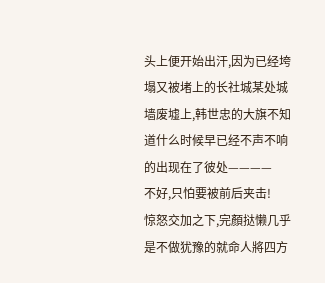头上便开始出汗,因为已经垮塌又被堵上的长社城某处城墙废墟上,韩世忠的大旗不知道什么时候早已经不声不响的出现在了彼处————
不好,只怕要被前后夹击!
惊怒交加之下,完顏挞懒几乎是不做犹豫的就命人將四方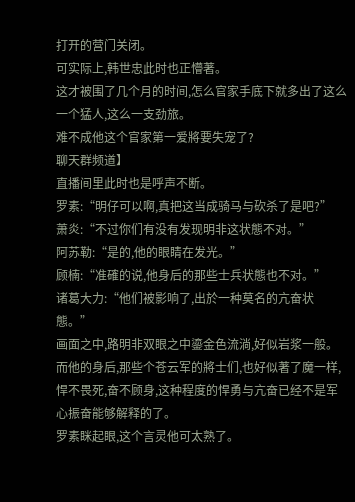打开的营门关闭。
可实际上,韩世忠此时也正懵著。
这才被围了几个月的时间,怎么官家手底下就多出了这么一个猛人,这么一支劲旅。
难不成他这个官家第一爱將要失宠了?
聊天群频道】
直播间里此时也是呼声不断。
罗素:“明仔可以啊,真把这当成骑马与砍杀了是吧?”
萧炎:“不过你们有没有发现明非这状態不对。”
阿苏勒:“是的,他的眼睛在发光。”
顾楠:“准確的说,他身后的那些士兵状態也不对。”
诸葛大力:“他们被影响了,出於一种莫名的亢奋状態。”
画面之中,路明非双眼之中鎏金色流淌,好似岩浆一般。
而他的身后,那些个苍云军的將士们,也好似著了魔一样,悍不畏死,奋不顾身,这种程度的悍勇与亢奋已经不是军心振奋能够解释的了。
罗素眯起眼,这个言灵他可太熟了。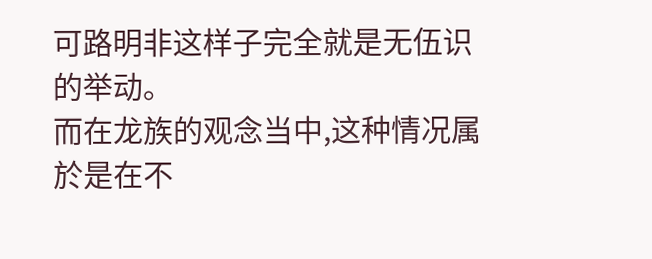可路明非这样子完全就是无伍识的举动。
而在龙族的观念当中,这种情况属於是在不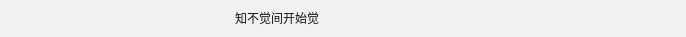知不觉间开始觉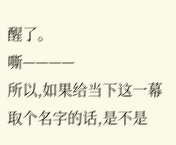醒了。
嘶————
所以,如果给当下这一幕取个名字的话,是不是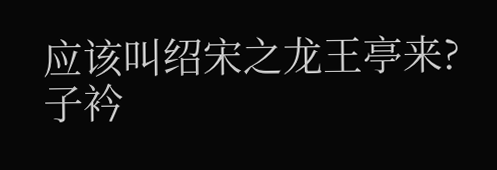应该叫绍宋之龙王亭来?
子衿